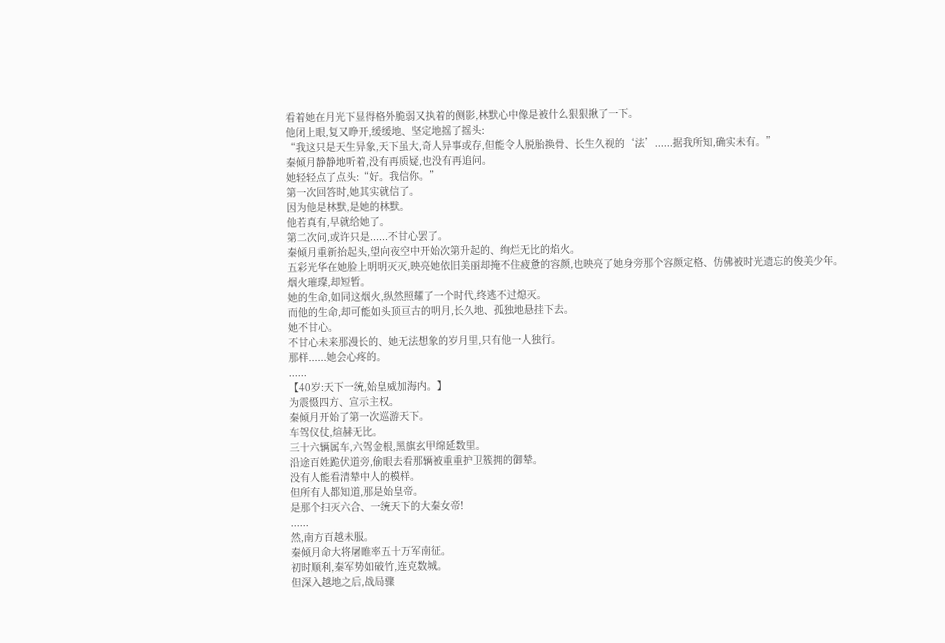看着她在月光下显得格外脆弱又执着的侧影,林默心中像是被什么狠狠揪了一下。
他闭上眼,复又睁开,缓缓地、坚定地摇了摇头:
“我这只是天生异象,天下虽大,奇人异事或存,但能令人脱胎换骨、长生久视的‘法’......据我所知,确实未有。”
秦倾月静静地听着,没有再质疑,也没有再追问。
她轻轻点了点头:“好。我信你。”
第一次回答时,她其实就信了。
因为他是林默,是她的林默。
他若真有,早就给她了。
第二次问,或许只是......不甘心罢了。
秦倾月重新抬起头,望向夜空中开始次第升起的、绚烂无比的焰火。
五彩光华在她脸上明明灭灭,映亮她依旧美丽却掩不住疲惫的容颜,也映亮了她身旁那个容颜定格、仿佛被时光遗忘的俊美少年。
烟火璀璨,却短暂。
她的生命,如同这烟火,纵然照耀了一个时代,终逃不过熄灭。
而他的生命,却可能如头顶亘古的明月,长久地、孤独地悬挂下去。
她不甘心。
不甘心未来那漫长的、她无法想象的岁月里,只有他一人独行。
那样......她会心疼的。
......
【40岁:天下一统,始皇威加海内。】
为震慑四方、宣示主权。
秦倾月开始了第一次巡游天下。
车驾仪仗,煊赫无比。
三十六辆属车,六驾金根,黑旗玄甲绵延数里。
沿途百姓跪伏道旁,偷眼去看那辆被重重护卫簇拥的御辇。
没有人能看清辇中人的模样。
但所有人都知道,那是始皇帝。
是那个扫灭六合、一统天下的大秦女帝!
......
然,南方百越未服。
秦倾月命大将屠睢率五十万军南征。
初时顺利,秦军势如破竹,连克数城。
但深入越地之后,战局骤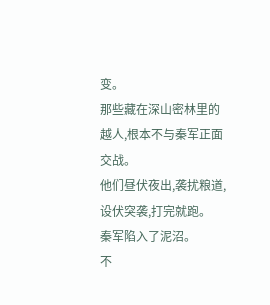变。
那些藏在深山密林里的越人,根本不与秦军正面交战。
他们昼伏夜出,袭扰粮道,设伏突袭,打完就跑。
秦军陷入了泥沼。
不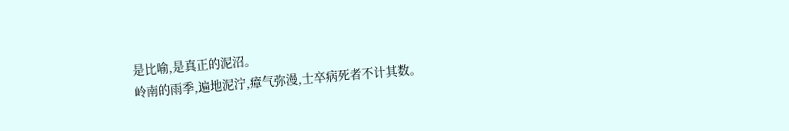是比喻,是真正的泥沼。
岭南的雨季,遍地泥泞,瘴气弥漫,士卒病死者不计其数。